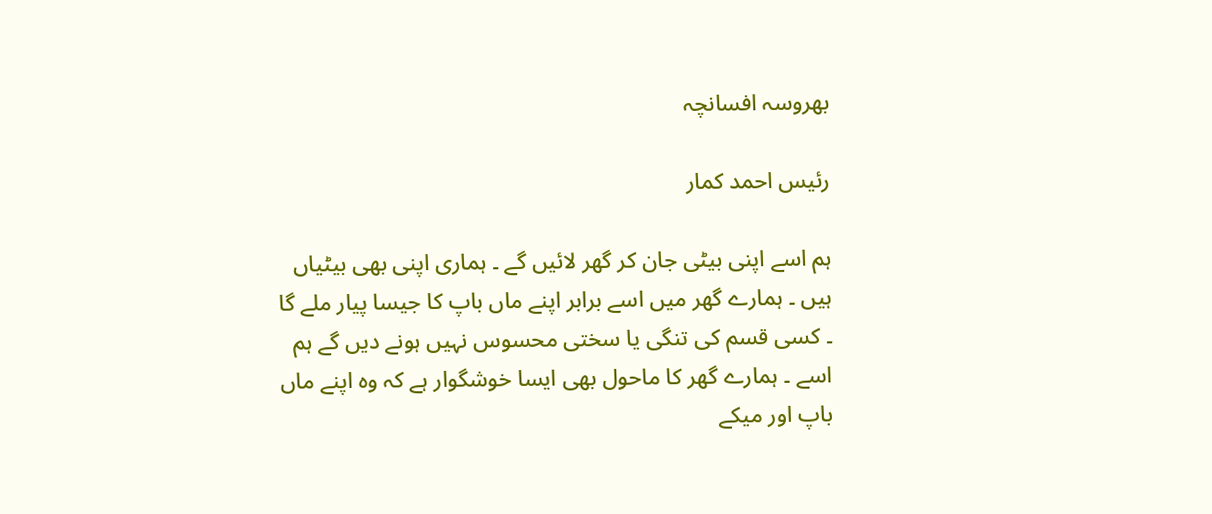بھروسہ افسانچہ

رئیس احمد کمار

ہم اسے اپنی بیٹی جان کر گھر لائیں گے ۔ ہماری اپنی بھی بیٹیاں ہیں ۔ ہمارے گھر میں اسے برابر اپنے ماں باپ کا جیسا پیار ملے گا ۔ کسی قسم کی تنگی یا سختی محسوس نہیں ہونے دیں گے ہم اسے ۔ ہمارے گھر کا ماحول بھی ایسا خوشگوار ہے کہ وہ اپنے ماں باپ اور میکے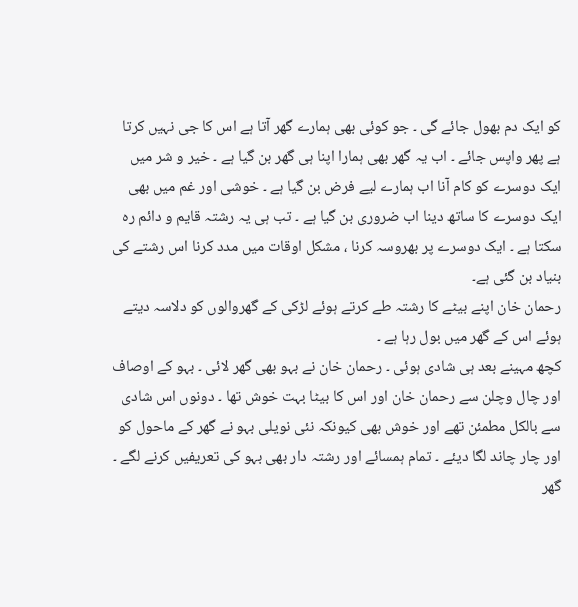کو ایک دم بھول جائے گی ۔ جو کوئی بھی ہمارے گھر آتا ہے اس کا جی نہیں کرتا ہے پھر واپس جائے ۔ اب یہ گھر بھی ہمارا اپنا ہی گھر بن گیا ہے ۔ خیر و شر میں ایک دوسرے کو کام آنا اب ہمارے لیے فرض بن گیا ہے ۔ خوشی اور غم میں بھی ایک دوسرے کا ساتھ دینا اب ضروری بن گیا ہے ۔ تب ہی یہ رشتہ قایم و دائم رہ سکتا ہے ۔ ایک دوسرے پر بھروسہ کرنا ، مشکل اوقات میں مدد کرنا اس رشتے کی بنیاد بن گئی ہے۔
رحمان خان اپنے بیٹے کا رشتہ طے کرتے ہوئے لڑکی کے گھروالوں کو دلاسہ دیتے ہوئے اس کے گھر میں بول رہا ہے ۔
کچھ مہینے بعد ہی شادی ہوئی ۔ رحمان خان نے بہو بھی گھر لائی ۔ بہو کے اوصاف اور چال وچلن سے رحمان خان اور اس کا بیٹا بہت خوش تھا ۔ دونوں اس شادی سے بالکل مطمئن تھے اور خوش بھی کیونکہ نئی نویلی بہو نے گھر کے ماحول کو اور چار چاند لگا دیئے ۔ تمام ہمسائے اور رشتہ دار بھی بہو کی تعریفیں کرنے لگے ۔ گھر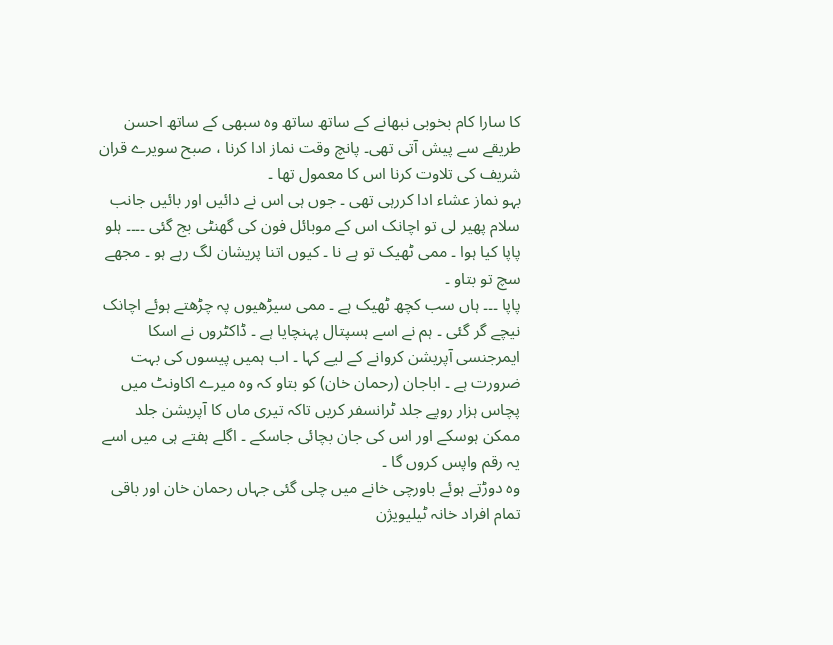کا سارا کام بخوبی نبھانے کے ساتھ ساتھ وہ سبھی کے ساتھ احسن طریقے سے پیش آتی تھی۔ پانچ وقت نماز ادا کرنا ، صبح سویرے قران شریف کی تلاوت کرنا اس کا معمول تھا ۔
بہو نماز عشاء ادا کررہی تھی ۔ جوں ہی اس نے دائیں اور بائیں جانب سلام پھیر لی تو اچانک اس کے موبائل فون کی گھنٹی بج گئی ۔۔۔۔ ہلو پاپا کیا ہوا ۔ ممی ٹھیک تو ہے نا ۔ کیوں اتنا پریشان لگ رہے ہو ۔ مجھے سچ تو بتاو ۔
پاپا ۔۔۔ ہاں سب کچھ ٹھیک ہے ۔ ممی سیڑھیوں پہ چڑھتے ہوئے اچانک نیچے گر گئی ۔ ہم نے اسے ہسپتال پہنچایا ہے ۔ ڈاکٹروں نے اسکا ایمرجنسی آپریشن کروانے کے لیے کہا ۔ اب ہمیں پیسوں کی بہت ضرورت ہے ۔ اباجان (رحمان خان) کو بتاو کہ وہ میرے اکاونٹ میں پچاس ہزار روپے جلد ٹرانسفر کریں تاکہ تیری ماں کا آپریشن جلد ممکن ہوسکے اور اس کی جان بچائی جاسکے ۔ اگلے ہفتے ہی میں اسے یہ رقم واپس کروں گا ۔
وہ دوڑتے ہوئے باورچی خانے میں چلی گئی جہاں رحمان خان اور باقی تمام افراد خانہ ٹیلیویژن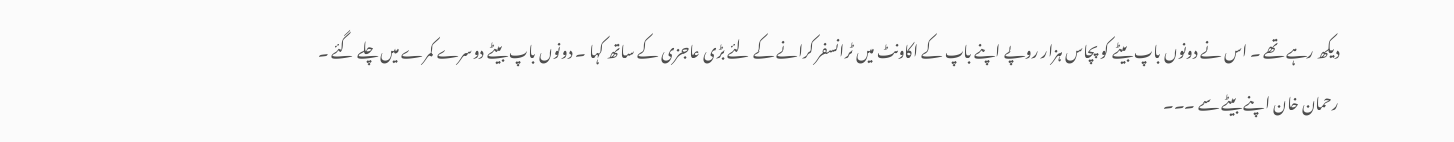دیکھ رہے تھے ۔ اس نے دونوں باپ بیٹے کو پچاس ہزار روپے اپنے باپ کے اکاونٹ میں ٹرانسفر کرانے کے لئے بڑی عاجزی کے ساتھ کہا ۔ دونوں باپ بیٹے دوسرے کمرے میں چلے گئے ۔
رحمان خان اپنے بیٹے سے ۔۔۔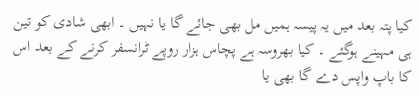کیا پتہ بعد میں یہ پیسہ ہمیں مل بھی جائے گا یا نہیں ۔ ابھی شادی کو تین ہی مہینے ہوگئے ۔ کیا بھروسہ ہے پچاس ہزار روپے ٹرانسفر کرنے کے بعد اس کا باپ واپس دے گا بھی یا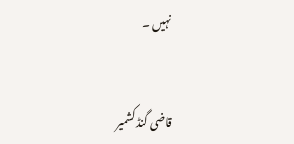نہیں ۔


قاضی گنڈ کشمیر